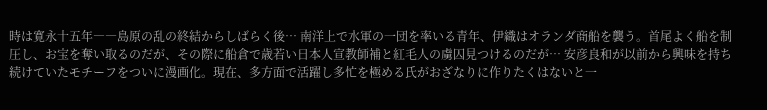時は寛永十五年――島原の乱の終結からしばらく後… 南洋上で水軍の一団を率いる青年、伊織はオランダ商船を襲う。首尾よく船を制圧し、お宝を奪い取るのだが、その際に船倉で歳若い日本人宣教師補と紅毛人の虜囚見つけるのだが… 安彦良和が以前から興味を持ち続けていたモチーフをついに漫画化。現在、多方面で活躍し多忙を極める氏がおざなりに作りたくはないと一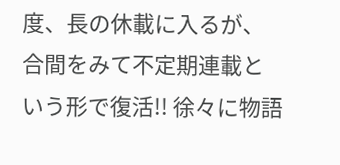度、長の休載に入るが、合間をみて不定期連載という形で復活!! 徐々に物語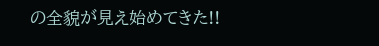の全貌が見え始めてきた!!